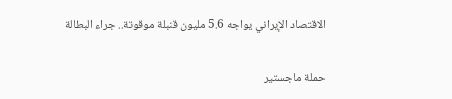الاقتصاد الإيراني يواجه 5.6 مليون قنبلة موقوتة.. جراء البطالة

حملة ماجستير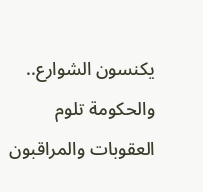يكنسون الشوارع.. والحكومة تلوم العقوبات والمراقبون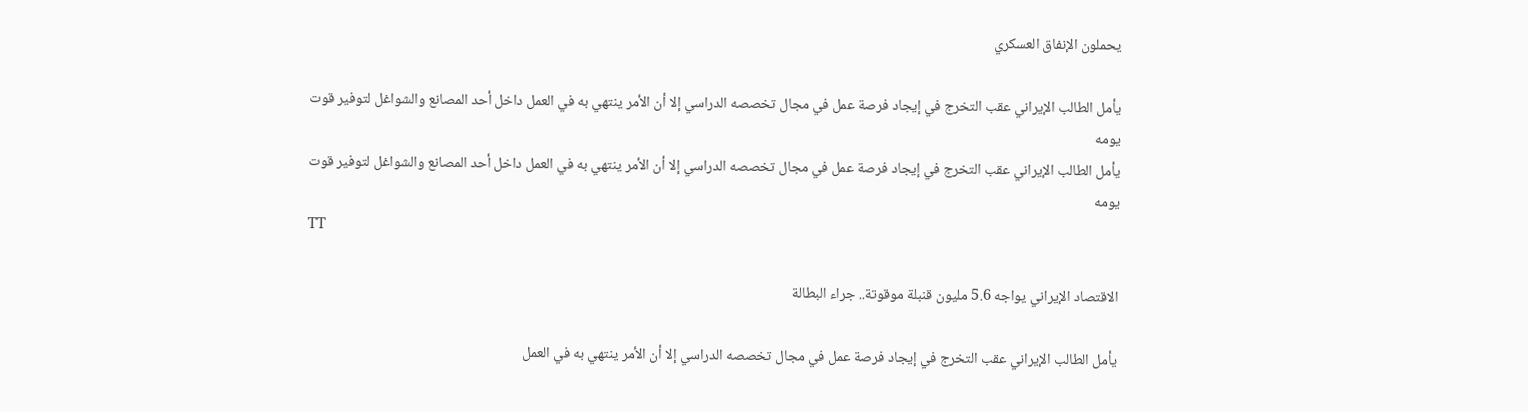يحملون الإنفاق العسكري

يأمل الطالب الإيراني عقب التخرج في إيجاد فرصة عمل في مجال تخصصه الدراسي إلا أن الأمر ينتهي به في العمل داخل أحد المصانع والشواغل لتوفير قوت يومه
يأمل الطالب الإيراني عقب التخرج في إيجاد فرصة عمل في مجال تخصصه الدراسي إلا أن الأمر ينتهي به في العمل داخل أحد المصانع والشواغل لتوفير قوت يومه
TT

الاقتصاد الإيراني يواجه 5.6 مليون قنبلة موقوتة.. جراء البطالة

يأمل الطالب الإيراني عقب التخرج في إيجاد فرصة عمل في مجال تخصصه الدراسي إلا أن الأمر ينتهي به في العمل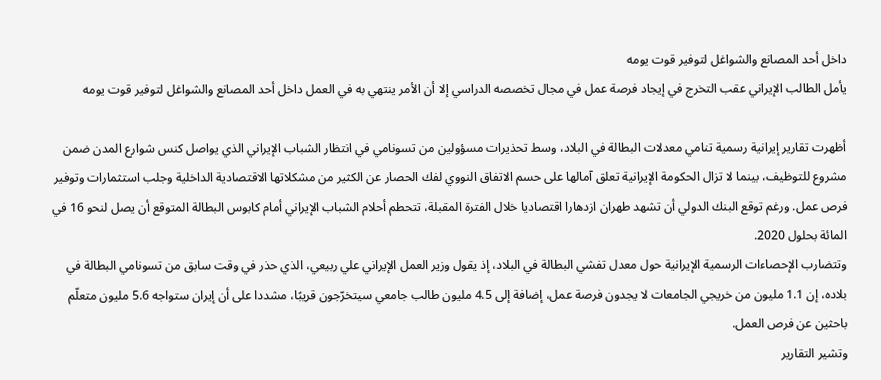داخل أحد المصانع والشواغل لتوفير قوت يومه
يأمل الطالب الإيراني عقب التخرج في إيجاد فرصة عمل في مجال تخصصه الدراسي إلا أن الأمر ينتهي به في العمل داخل أحد المصانع والشواغل لتوفير قوت يومه

أظهرت تقارير إيرانية رسمية تنامي معدلات البطالة في البلاد، وسط تحذيرات مسؤولين من تسونامي في انتظار الشباب الإيراني الذي يواصل كنس شوارع المدن ضمن مشروع للتوظيف، بينما لا تزال الحكومة الإيرانية تعلق آمالها على حسم الاتفاق النووي لفك الحصار عن الكثير من مشكلاتها الاقتصادية الداخلية وجلب استثمارات وتوفير فرص عمل. ورغم توقع البنك الدولي أن تشهد طهران ازدهارا اقتصاديا خلال الفترة المقبلة، تتحطم أحلام الشباب الإيراني أمام كابوس البطالة المتوقع أن يصل لنحو 16 في المائة بحلول 2020.
وتتضارب الإحصاءات الرسمية الإيرانية حول معدل تفشي البطالة في البلاد، إذ يقول وزير العمل الإيراني علي ربيعي، الذي حذر في وقت سابق من تسونامي البطالة في بلاده، إن 1.1 مليون من خريجي الجامعات لا يجدون فرصة عمل، إضافة إلى 4.5 مليون طالب جامعي سيتخرّجون قريبًا، مشددا على أن إيران ستواجه 5.6 مليون متعلّم باحثين عن فرص العمل.
وتشير التقارير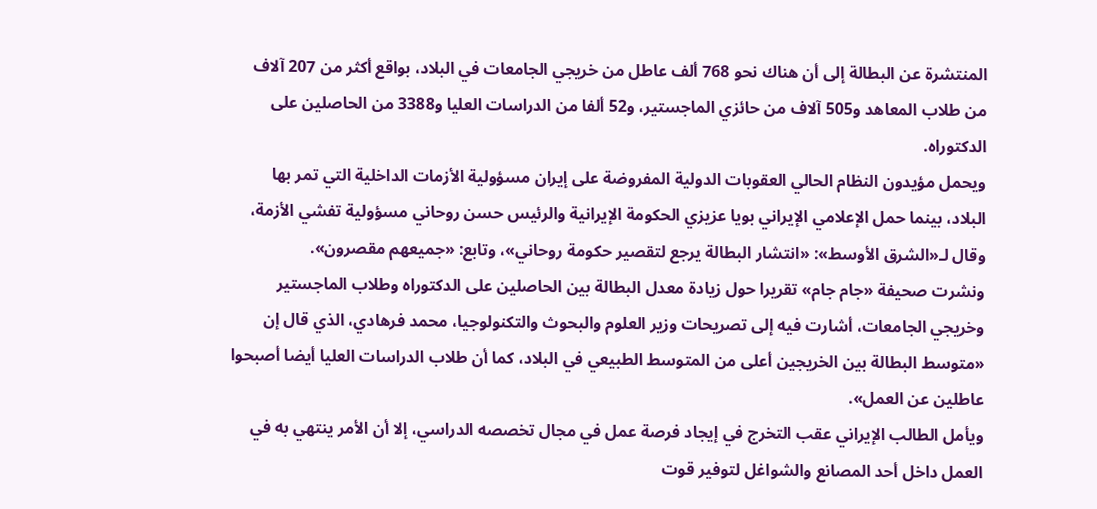المنتشرة عن البطالة إلى أن هناك نحو 768 ألف عاطل من خريجي الجامعات في البلاد، بواقع أكثر من 207 آلاف من طلاب المعاهد و505 آلاف من حائزي الماجستير، و52 ألفا من الدراسات العليا و3388 من الحاصلين على الدكتوراه.
ويحمل مؤيدون النظام الحالي العقوبات الدولية المفروضة على إيران مسؤولية الأزمات الداخلية التي تمر بها البلاد، بينما حمل الإعلامي الإيراني بويا عزيزي الحكومة الإيرانية والرئيس حسن روحاني مسؤولية تفشي الأزمة، وقال لـ«الشرق الأوسط»: «انتشار البطالة يرجع لتقصير حكومة روحاني»، وتابع: «جميعهم مقصرون».
ونشرت صحيفة «جام جام» تقريرا حول زيادة معدل البطالة بين الحاصلين على الدكتوراه وطلاب الماجستير وخريجي الجامعات، أشارت فيه إلى تصريحات وزير العلوم والبحوث والتكنولوجيا، محمد فرهادي، الذي قال إن «متوسط البطالة بين الخريجين أعلى من المتوسط الطبيعي في البلاد، كما أن طلاب الدراسات العليا أيضا أصبحوا عاطلين عن العمل».
ويأمل الطالب الإيراني عقب التخرج في إيجاد فرصة عمل في مجال تخصصه الدراسي، إلا أن الأمر ينتهي به في العمل داخل أحد المصانع والشواغل لتوفير قوت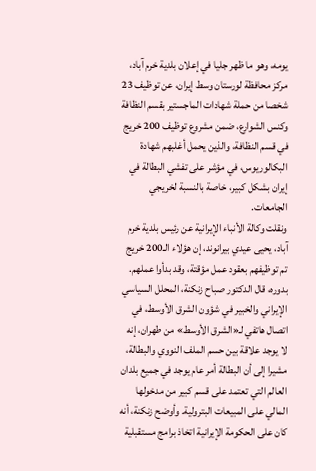يومه، وهو ما ظهر جليا في إعلان بلدية خرم آباد، مركز محافظة لورستان وسط إيران، عن توظيف 23 شخصا من حملة شهادات الماجستير بقسم النظافة وكنس الشوارع، ضمن مشروع توظيف 200 خريج في قسم النظافة، والذين يحمل أغلبهم شهادة البكالوريوس، في مؤشر على تفشي البطالة في إيران بشكل كبير، خاصة بالنسبة لخريجي الجامعات.
ونقلت وكالة الأنباء الإيرانية عن رئيس بلدية خرم آباد، يحيى عيدي بيرانوند، إن هؤلاء الـ200 خريج تم توظيفهم بعقود عمل مؤقتة، وقد بدأوا عملهم.
بدوره، قال الدكتور صباح زنكنة، المحلل السياسي الإيراني والخبير في شؤون الشرق الأوسط، في اتصال هاتفي لـ«الشرق الأوسط» من طهران، إنه لا يوجد علاقة بين حسم الملف النووي والبطالة، مشيرا إلى أن البطالة أمر عام يوجد في جميع بلدان العالم التي تعتمد على قسم كبير من مدخولها المالي على المبيعات البترولية. وأوضح زنكنة، أنه كان على الحكومة الإيرانية اتخاذ برامج مستقبلية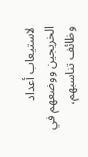لاستيعاب أعداد الخريجين ووضعهم في وظائف تناسبهم،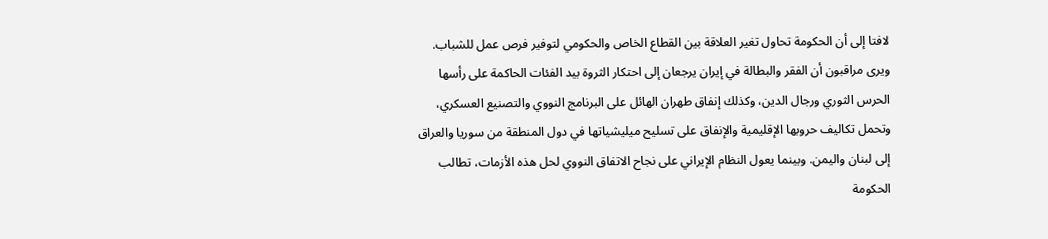لافتا إلى أن الحكومة تحاول تغير العلاقة بين القطاع الخاص والحكومي لتوفير فرص عمل للشباب.
ويرى مراقبون أن الفقر والبطالة في إيران يرجعان إلى احتكار الثروة بيد الفئات الحاكمة على رأسها الحرس الثوري ورجال الدين، وكذلك إنفاق طهران الهائل على البرنامج النووي والتصنيع العسكري، وتحمل تكاليف حروبها الإقليمية والإنفاق على تسليح ميليشياتها في دول المنطقة من سوريا والعراق إلى لبنان واليمن. وبينما يعول النظام الإيراني على نجاح الاتفاق النووي لحل هذه الأزمات، تطالب الحكومة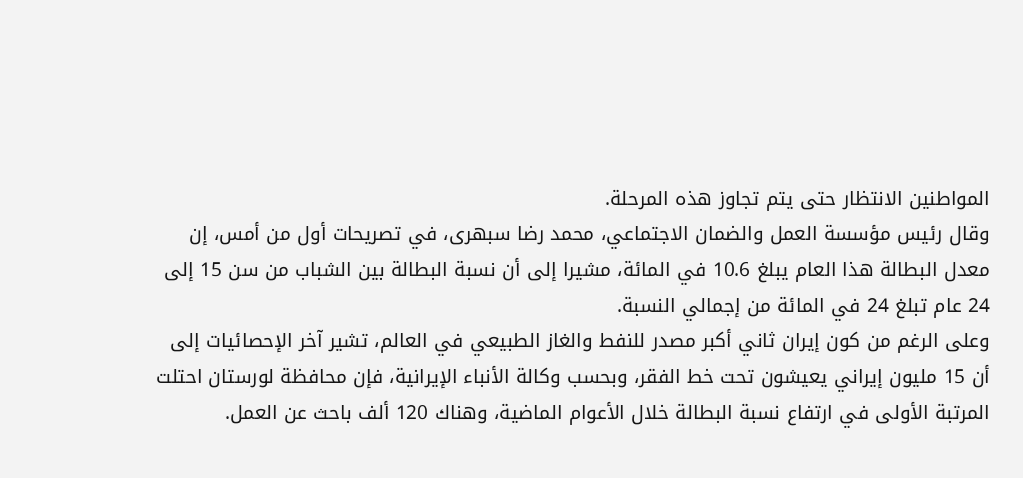المواطنين الانتظار حتى يتم تجاوز هذه المرحلة.
وقال رئيس مؤسسة العمل والضمان الاجتماعي، محمد رضا سبهری، في تصريحات أول من أمس، إن معدل البطالة هذا العام يبلغ 10.6 في المائة، مشيرا إلى أن نسبة البطالة بين الشباب من سن 15 إلى 24 عام تبلغ 24 في المائة من إجمالي النسبة.
وعلى الرغم من كون إيران ثاني أكبر مصدر للنفط والغاز الطبيعي في العالم، تشير آخر الإحصائيات إلى أن 15 مليون إيراني يعيشون تحت خط الفقر، وبحسب وكالة الأنباء الإيرانية، فإن محافظة لورستان احتلت المرتبة الأولى في ارتفاع نسبة البطالة خلال الأعوام الماضية، وهناك 120 ألف باحث عن العمل.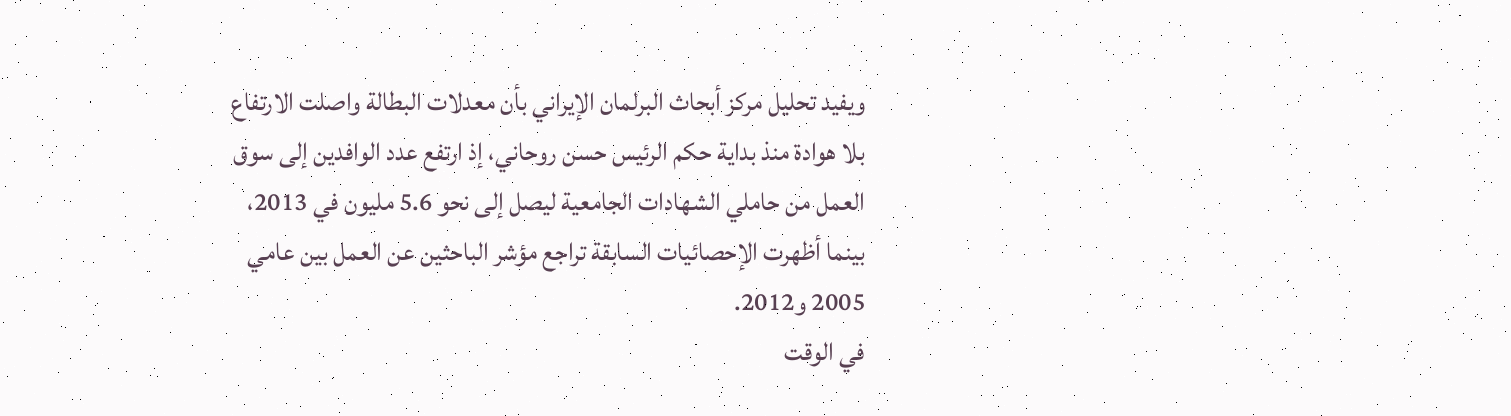ويفيد تحليل مركز أبحاث البرلمان الإيراني بأن معدلات البطالة واصلت الارتفاع بلا هوادة منذ بداية حكم الرئيس حسن روحاني، إذ ارتفع عدد الوافدين إلى سوق العمل من حاملي الشهادات الجامعية ليصل إلى نحو 5.6 مليون في 2013، بينما أظهرت الإحصائيات السابقة تراجع مؤشر الباحثين عن العمل بين عامي 2005 و2012.
في الوقت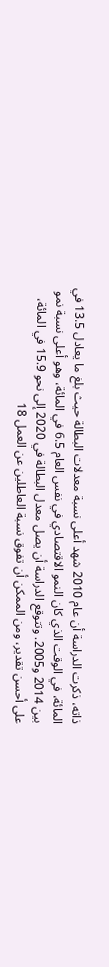ذاته، ذكرت الدراسة أن عام 2010 شهد أعلى نسبة معدلات البطالة حيث بلغ ما يعادل 13.5 في المائة، في الوقت الذي كان النمو الاقتصادي في نفس العام 6.5 في المائة، وهو أعلى نسبة نمو بين 2014 و2005. وتتوقع الدراسة أن يصل معدل البطالة في 2020 إلى نحو 15.9 في المائة، على أحسن تقدير، ومن الممكن أن تفوق نسبة العاطلين عن العمل 18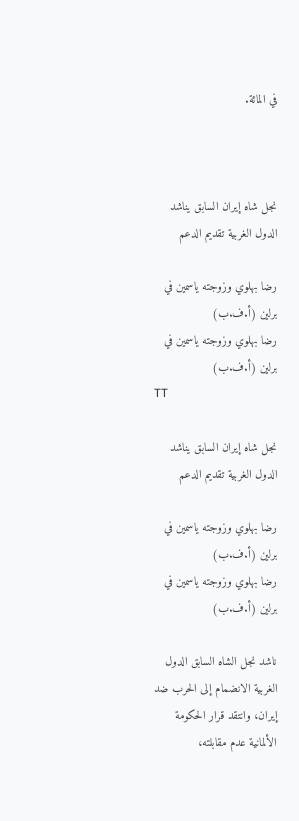في المائة.



نجل شاه إيران السابق يناشد الدول الغربية تقديم الدعم

رضا بهلوي وزوجته ياسمين في برلين (أ.ف.ب)
رضا بهلوي وزوجته ياسمين في برلين (أ.ف.ب)
TT

نجل شاه إيران السابق يناشد الدول الغربية تقديم الدعم

رضا بهلوي وزوجته ياسمين في برلين (أ.ف.ب)
رضا بهلوي وزوجته ياسمين في برلين (أ.ف.ب)

ناشد نجل ‌الشاه السابق الدول الغربية الانضمام إلى الحرب ضد إيران، وانتقد قرار الحكومة الألمانية عدم مقابلته،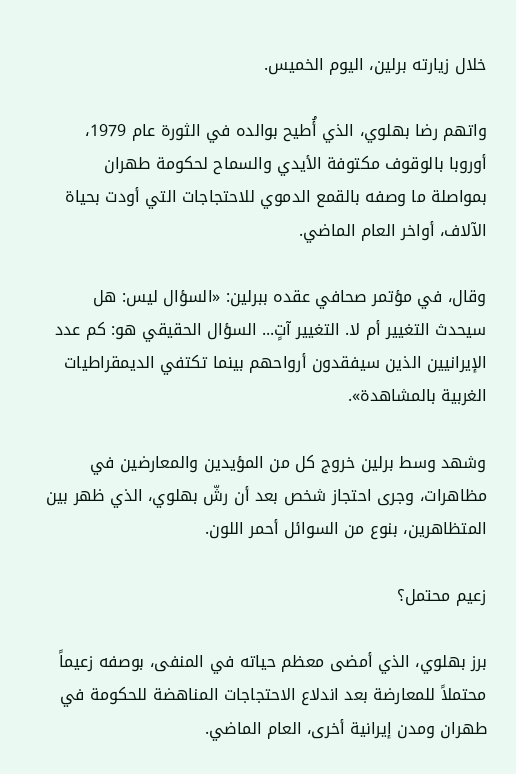خلال زيارته برلين، اليوم الخميس.

واتهم رضا بهلوي، الذي أُطيح بوالده في الثورة عام 1979، أوروبا بالوقوف مكتوفة الأيدي والسماح لحكومة طهران بمواصلة ما وصفه بالقمع الدموي للاحتجاجات التي أودت بحياة الآلاف، أواخر العام الماضي.

وقال، في مؤتمر صحافي عقده ببرلين: «السؤال ليس: هل سيحدث التغيير أم لا. التغيير ‌آتٍ... السؤال الحقيقي هو: كم عدد الإيرانيين الذين سيفقدون أرواحهم بينما تكتفي الديمقراطيات الغربية بالمشاهدة».

وشهد وسط برلين خروج كل من المؤيدين والمعارضين في مظاهرات، وجرى احتجاز شخص بعد أن رشّ بهلوي، الذي ظهر بين المتظاهرين، بنوع من السوائل أحمر اللون.

زعيم محتمل؟

برز بهلوي، الذي أمضى معظم حياته في المنفى، بوصفه زعيماً محتملاً ‌للمعارضة بعد اندلاع الاحتجاجات ‌المناهضة للحكومة في طهران ومدن إيرانية أخرى، العام الماضي.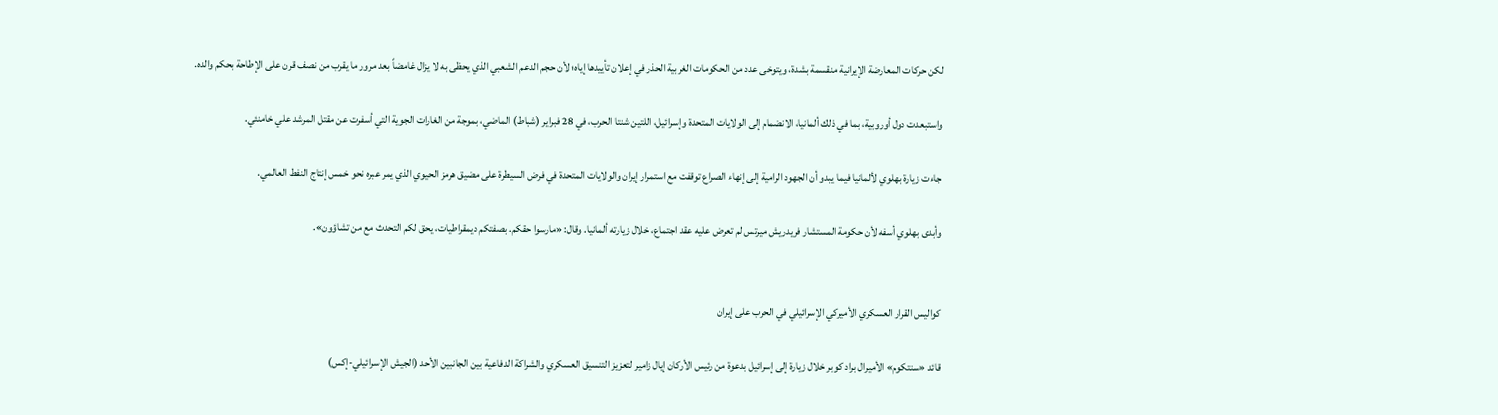لكن ‌حركات المعارضة الإيرانية منقسمة بشدة، ويتوخى عدد ‌من الحكومات الغربية الحذر في إعلان تأييدها إياه؛ لأن حجم الدعم الشعبي الذي يحظى به لا يزال غامضاً بعد مرور ما يقرب من نصف قرن على الإطاحة بحكم ‌والده.

واستبعدت دول أوروبية، بما في ذلك ألمانيا، الانضمام إلى الولايات المتحدة وإسرائيل، اللتين شنتا الحرب، في 28 فبراير (شباط) الماضي، بموجة من الغارات الجوية التي أسفرت عن مقتل المرشد علي خامنئي.

جاءت زيارة بهلوي لألمانيا فيما يبدو أن الجهود الرامية إلى إنهاء الصراع توقفت مع استمرار إيران والولايات المتحدة في فرض السيطرة على مضيق هرمز الحيوي الذي يمر عبره نحو خمس إنتاج النفط العالمي.

وأبدى بهلوي أسفه لأن حكومة المستشار فريدريش ميرتس لم تعرض عليه عقد اجتماع، خلال زيارته ألمانيا. وقال: «مارسوا حقكم. بصفتكم ديمقراطيات، يحق لكم التحدث مع من تشاؤون».


كواليس القرار العسكري الأميركي الإسرائيلي في الحرب على إيران

قائد «سنتكوم» الأميرال براد كوبر خلال زيارة إلى إسرائيل بدعوة من رئيس الأركان إيال زامير لتعزيز التنسيق العسكري والشراكة الدفاعية بين الجانبين الأحد (الجيش الإسرائيلي-إكس)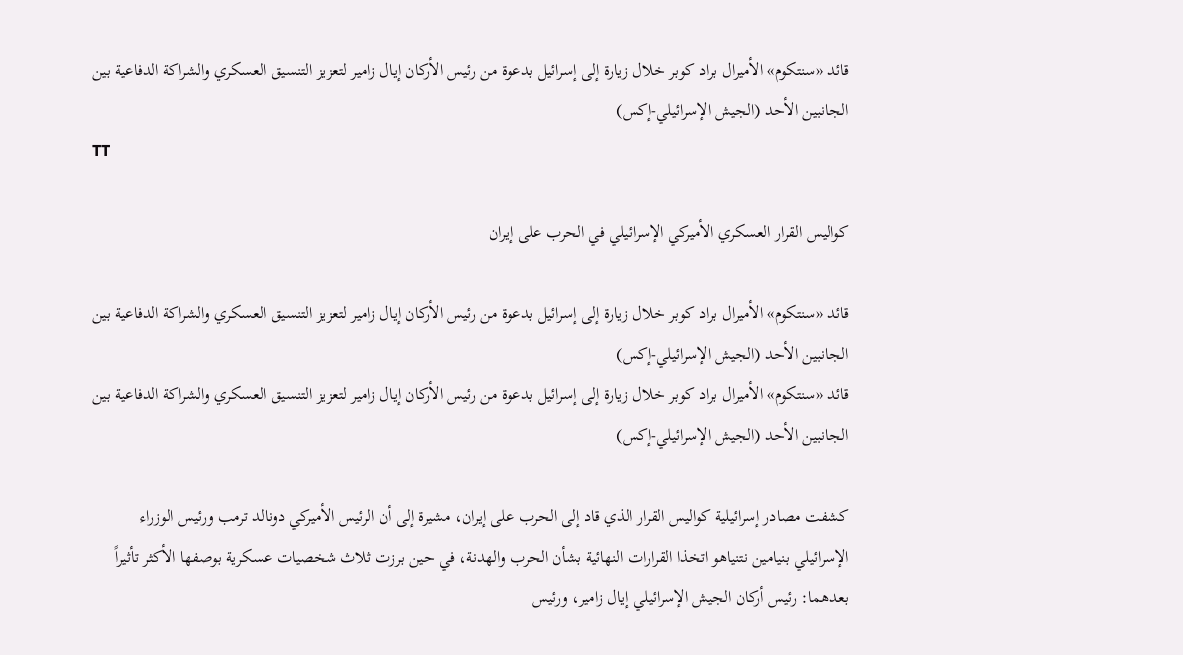قائد «سنتكوم» الأميرال براد كوبر خلال زيارة إلى إسرائيل بدعوة من رئيس الأركان إيال زامير لتعزيز التنسيق العسكري والشراكة الدفاعية بين الجانبين الأحد (الجيش الإسرائيلي-إكس)
TT

كواليس القرار العسكري الأميركي الإسرائيلي في الحرب على إيران

قائد «سنتكوم» الأميرال براد كوبر خلال زيارة إلى إسرائيل بدعوة من رئيس الأركان إيال زامير لتعزيز التنسيق العسكري والشراكة الدفاعية بين الجانبين الأحد (الجيش الإسرائيلي-إكس)
قائد «سنتكوم» الأميرال براد كوبر خلال زيارة إلى إسرائيل بدعوة من رئيس الأركان إيال زامير لتعزيز التنسيق العسكري والشراكة الدفاعية بين الجانبين الأحد (الجيش الإسرائيلي-إكس)

كشفت مصادر إسرائيلية كواليس القرار الذي قاد إلى الحرب على إيران، مشيرة إلى أن الرئيس الأميركي دونالد ترمب ورئيس الوزراء الإسرائيلي بنيامين نتنياهو اتخذا القرارات النهائية بشأن الحرب والهدنة، في حين برزت ثلاث شخصيات عسكرية بوصفها الأكثر تأثيراً بعدهما: رئيس أركان الجيش الإسرائيلي إيال زامير، ورئيس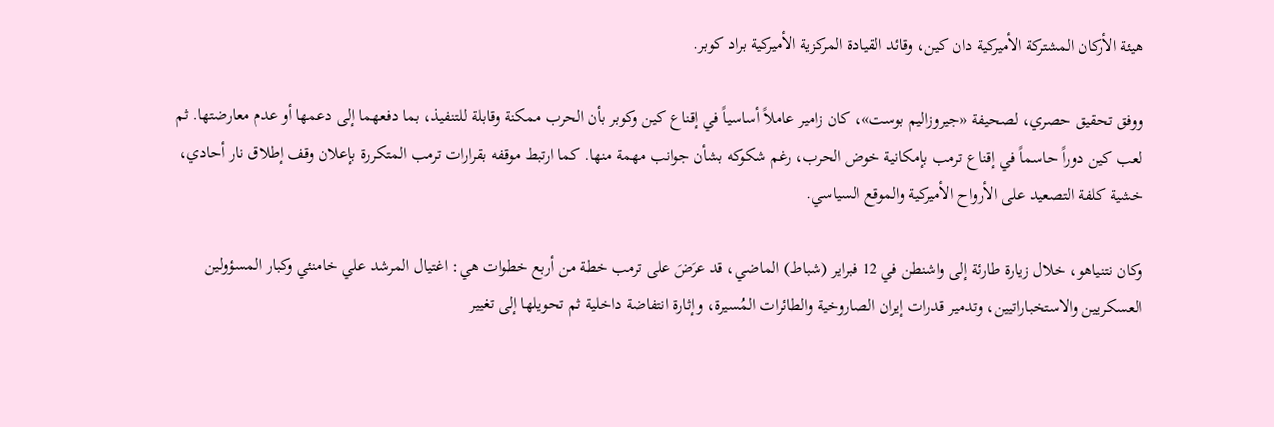هيئة الأركان المشتركة الأميركية دان كين، وقائد القيادة المركزية الأميركية براد كوبر.

ووفق تحقيق حصري، لصحيفة «جيروزاليم بوست»، كان زامير عاملاً أساسياً في إقناع كين وكوبر بأن الحرب ممكنة وقابلة للتنفيذ، بما دفعهما إلى دعمها أو عدم معارضتها. ثم لعب كين دوراً حاسماً في إقناع ترمب بإمكانية خوض الحرب، رغم شكوكه بشأن جوانب مهمة منها. كما ارتبط موقفه بقرارات ترمب المتكررة بإعلان وقف إطلاق نار أحادي، خشية كلفة التصعيد على الأرواح الأميركية والموقع السياسي.

وكان نتنياهو، خلال زيارة طارئة إلى واشنطن في 12 فبراير (شباط) الماضي، قد عرَضَ على ترمب خطة من أربع خطوات هي: اغتيال المرشد علي خامنئي وكبار المسؤولين العسكريين والاستخباراتيين، وتدمير قدرات إيران الصاروخية والطائرات المُسيرة، وإثارة انتفاضة داخلية ثم تحويلها إلى تغيير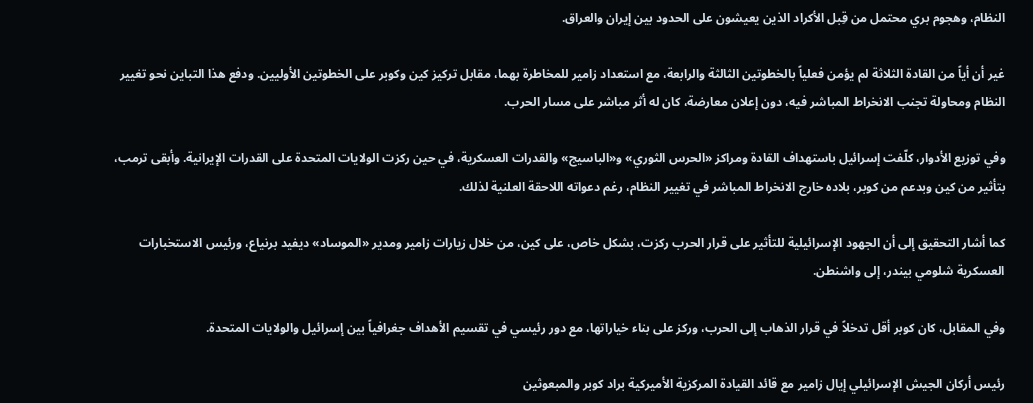النظام، وهجوم بري محتمل من قِبل الأكراد الذين يعيشون على الحدود بين إيران والعراق.

غير أن أياً من القادة الثلاثة لم يؤمن فعلياً بالخطوتين الثالثة والرابعة، مع استعداد زامير للمخاطرة بهما، مقابل تركيز كين وكوبر على الخطوتين الأوليين. ودفع هذا التباين نحو تغيير النظام ومحاولة تجنب الانخراط المباشر فيه، دون إعلان معارضة، كان له أثر مباشر على مسار الحرب.

وفي توزيع الأدوار، كلّفت إسرائيل باستهداف القادة ومراكز «الحرس الثوري» و«الباسيج» والقدرات العسكرية، في حين ركزت الولايات المتحدة على القدرات الإيرانية. وأبقى ترمب، بتأثير من كين وبدعم من كوبر، بلاده خارج الانخراط المباشر في تغيير النظام، رغم دعواته اللاحقة العلنية لذلك.

كما أشار التحقيق إلى أن الجهود الإسرائيلية للتأثير على قرار الحرب ركزت، بشكل خاص، على كين، من خلال زيارات زامير ومدير «الموساد» ديفيد برنياع، ورئيس الاستخبارات العسكرية شلومي بيندر، إلى واشنطن.

وفي المقابل، كان كوبر أقل تدخلاً في قرار الذهاب إلى الحرب، وركز على بناء خياراتها، مع دور رئيسي في تقسيم الأهداف جغرافياً بين إسرائيل والولايات المتحدة.

رئيس أركان الجيش الإسرائيلي إيال زامير مع قائد القيادة المركزية الأميركية براد كوبر والمبعوثين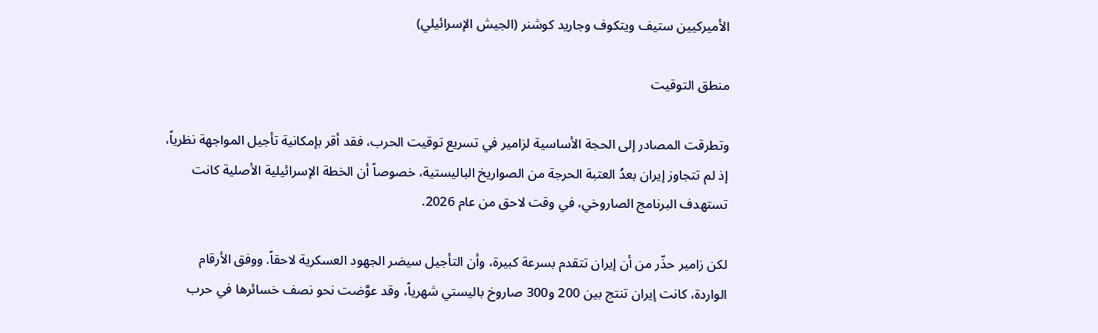الأميركيين ستيف ويتكوف وجاريد كوشنر (الجيش الإسرائيلي)

منطق التوقيت

وتطرقت المصادر إلى الحجة الأساسية لزامير في تسريع توقيت الحرب، فقد أقر بإمكانية تأجيل المواجهة نظرياً، إذ لم تتجاوز إيران بعدُ العتبة الحرجة من الصواريخ الباليستية، خصوصاً أن الخطة الإسرائيلية الأصلية كانت تستهدف البرنامج الصاروخي، في وقت لاحق من عام 2026.

لكن زامير حذّر من أن إيران تتقدم بسرعة كبيرة، وأن التأجيل سيضر الجهود العسكرية لاحقاً. ووفق الأرقام الواردة، كانت إيران تنتج بين 200 و300 صاروخ باليستي شهرياً، وقد عوَّضت نحو نصف خسائرها في حرب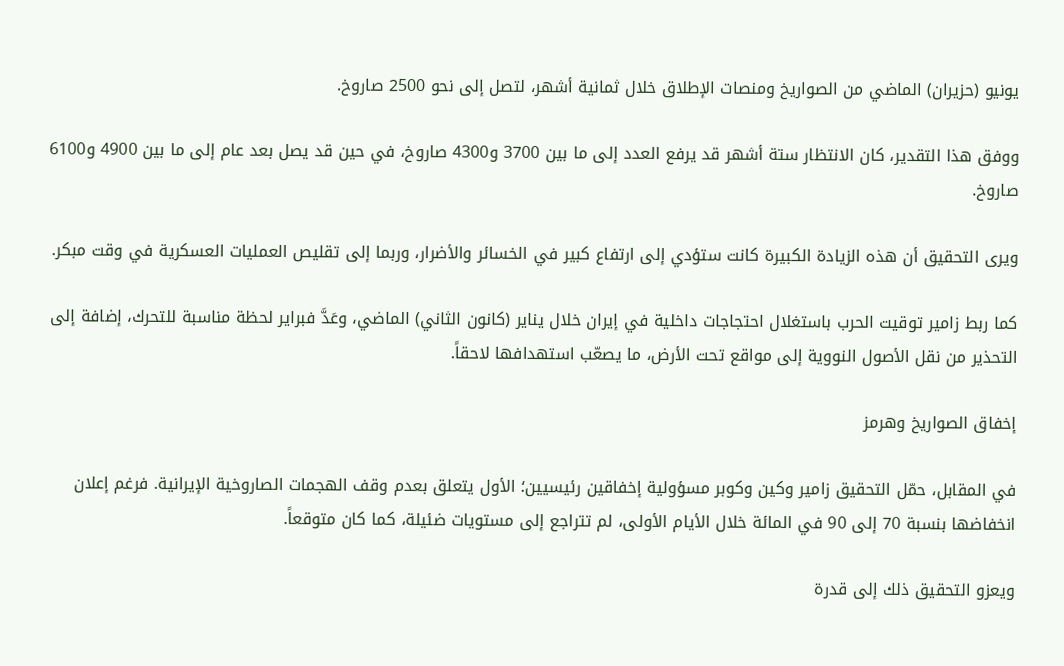يونيو (حزيران) الماضي من الصواريخ ومنصات الإطلاق خلال ثمانية أشهر، لتصل إلى نحو 2500 صاروخ.

ووفق هذا التقدير، كان الانتظار ستة أشهر قد يرفع العدد إلى ما بين 3700 و4300 صاروخ، في حين قد يصل بعد عام إلى ما بين 4900 و6100 صاروخ.

ويرى التحقيق أن هذه الزيادة الكبيرة كانت ستؤدي إلى ارتفاع كبير في الخسائر والأضرار، وربما إلى تقليص العمليات العسكرية في وقت مبكر.

كما ربط زامير توقيت الحرب باستغلال احتجاجات داخلية في إيران خلال يناير (كانون الثاني) الماضي، وعَدَّ فبراير لحظة مناسبة للتحرك، إضافة إلى التحذير من نقل الأصول النووية إلى مواقع تحت الأرض، ما يصعّب استهدافها لاحقاً.

إخفاق الصواريخ وهرمز

في المقابل، حمّل التحقيق زامير وكين وكوبر مسؤولية إخفاقين رئيسيين؛ الأول يتعلق بعدم وقف الهجمات الصاروخية الإيرانية. فرغم إعلان انخفاضها بنسبة 70 إلى 90 في المائة خلال الأيام الأولى، لم تتراجع إلى مستويات ضئيلة، كما كان متوقعاً.

ويعزو التحقيق ذلك إلى قدرة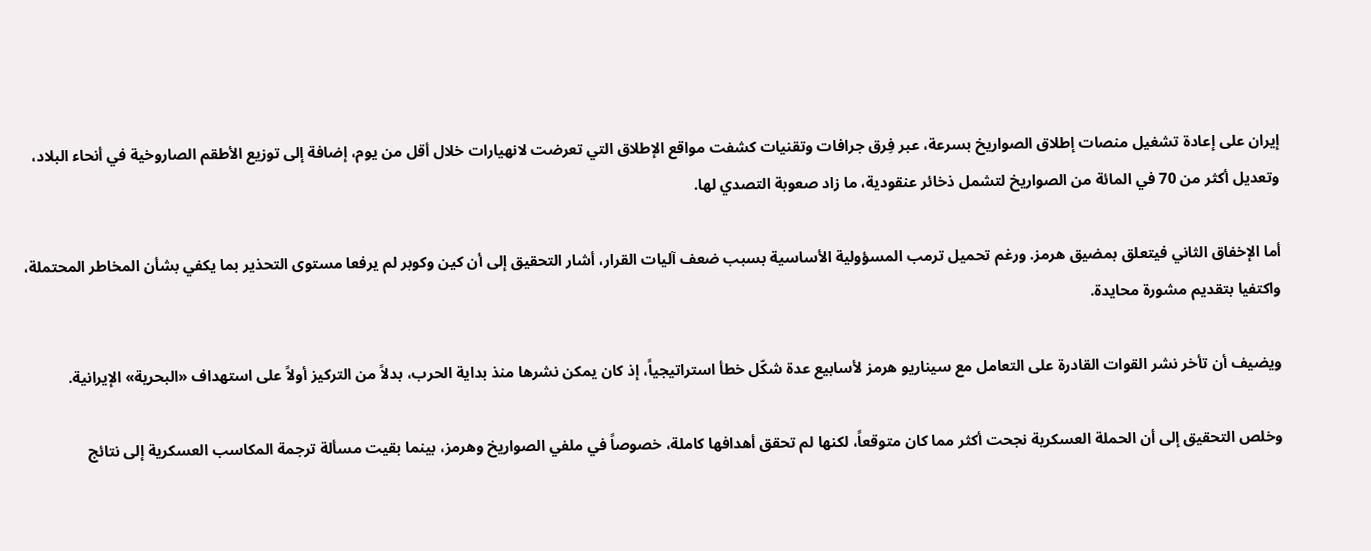إيران على إعادة تشغيل منصات إطلاق الصواريخ بسرعة، عبر فِرق جرافات وتقنيات كشفت مواقع الإطلاق التي تعرضت لانهيارات خلال أقل من يوم، إضافة إلى توزيع الأطقم الصاروخية في أنحاء البلاد، وتعديل أكثر من 70 في المائة من الصواريخ لتشمل ذخائر عنقودية، ما زاد صعوبة التصدي لها.

أما الإخفاق الثاني فيتعلق بمضيق هرمز. ورغم تحميل ترمب المسؤولية الأساسية بسبب ضعف آليات القرار، أشار التحقيق إلى أن كين وكوبر لم يرفعا مستوى التحذير بما يكفي بشأن المخاطر المحتملة، واكتفيا بتقديم مشورة محايدة.

ويضيف أن تأخر نشر القوات القادرة على التعامل مع سيناريو هرمز لأسابيع عدة شكّل خطأ استراتيجياً، إذ كان يمكن نشرها منذ بداية الحرب، بدلاً من التركيز أولاً على استهداف «البحرية» الإيرانية.

وخلص التحقيق إلى أن الحملة العسكرية نجحت أكثر مما كان متوقعاً، لكنها لم تحقق أهدافها كاملة، خصوصاً في ملفي الصواريخ وهرمز، بينما بقيت مسألة ترجمة المكاسب العسكرية إلى نتائج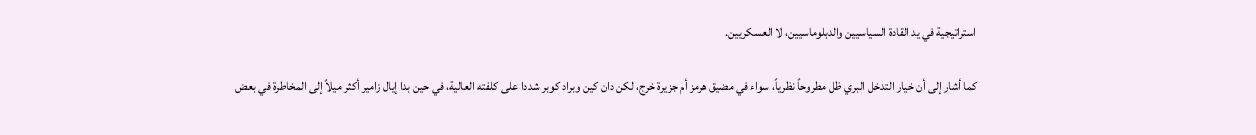استراتيجية في يد القادة السياسيين والدبلوماسيين، لا العسكريين.

كما أشار إلى أن خيار التدخل البري ظل مطروحاً نظرياً، سواء في مضيق هرمز أم جزيرة خرج، لكن دان كين وبراد كوبر شددا على كلفته العالية، في حين بدا إيال زامير أكثر ميلاً إلى المخاطرة في بعض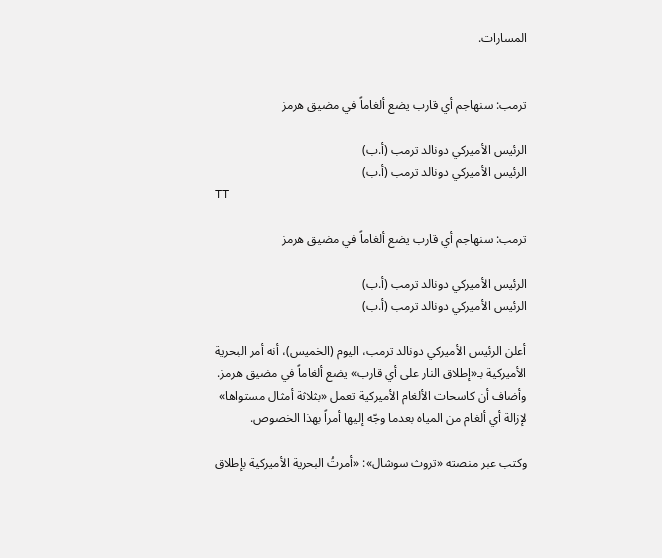المسارات.


ترمب: سنهاجم أي قارب يضع ألغاماً في مضيق هرمز

الرئيس الأميركي دونالد ترمب (أ.ب)
الرئيس الأميركي دونالد ترمب (أ.ب)
TT

ترمب: سنهاجم أي قارب يضع ألغاماً في مضيق هرمز

الرئيس الأميركي دونالد ترمب (أ.ب)
الرئيس الأميركي دونالد ترمب (أ.ب)

أعلن الرئيس الأميركي دونالد ترمب، ‌اليوم ‌(الخميس)، أنه ‌أمر البحرية الأميركية بـ«إطلاق النار على أي قارب» يضع ألغاماً ‌في ‌مضيق هرمز. وأضاف ‌أن ‌كاسحات الألغام الأميركية ‌تعمل «بثلاثة أمثال مستواها» لإزالة أي ألغام من المياه بعدما وجّه إليها أمراً بهذا الخصوص.

وكتب عبر منصته «تروث سوشال»: «أمرتُ البحرية الأميركية بإطلاق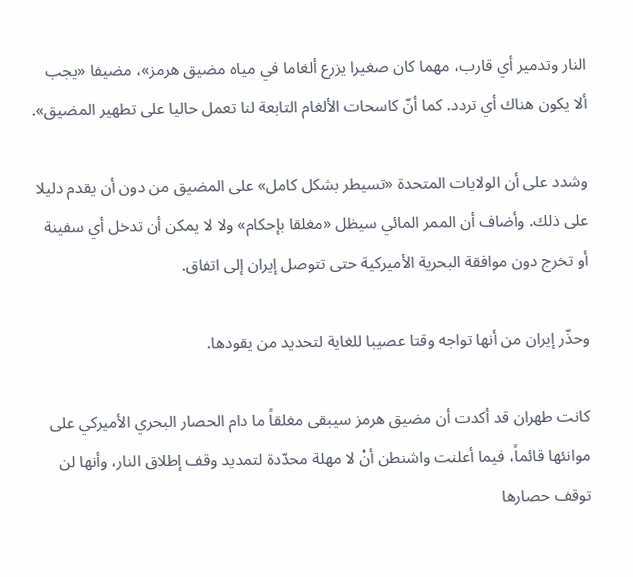النار وتدمير أي قارب، مهما كان صغيرا يزرع ألغاما في مياه مضيق هرمز»، مضيفا «يجب ألا يكون هناك أي تردد. كما أنّ كاسحات الألغام التابعة لنا تعمل حاليا على تطهير المضيق».

وشدد على أن ‌الولايات المتحدة «تسيطر بشكل كامل» على المضيق من دون أن ‌يقدم ‌دليلا على ‌ذلك. وأضاف ‌أن الممر ‌المائي سيظل «مغلقا بإحكام» ولا لا يمكن أن تدخل أي سفينة أو تخرج دون موافقة البحرية الأميركية حتى تتوصل إيران إلى اتفاق.

وحذّر إيران من أنها تواجه وقتا عصيبا للغاية لتحديد من يقودها.

كانت طهران قد أكدت أن مضيق هرمز سيبقى مغلقاً ما دام الحصار البحري الأميركي على موانئها قائماً، فيما أعلنت واشنطن أنْ لا مهلة محدّدة لتمديد وقف إطلاق النار، وأنها لن توقف حصارها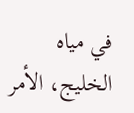في مياه الخليج، الأمر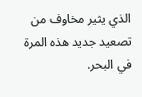الذي يثير مخاوف من تصعيد جديد هذه المرة في البحر.